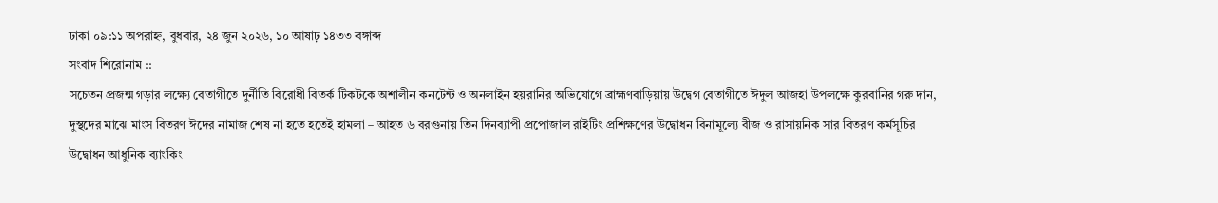ঢাকা ০৯:১১ অপরাহ্ন, বুধবার, ২৪ জুন ২০২৬, ১০ আষাঢ় ১৪৩৩ বঙ্গাব্দ
সংবাদ শিরোনাম ::
সচেতন প্রজন্ম গড়ার লক্ষ্যে বেতাগীতে দুর্নীতি বিরোধী বিতর্ক টিকটকে অশালীন কনটেন্ট ও অনলাইন হয়রানির অভিযোগে ব্রাহ্মণবাড়িয়ায় উদ্বেগ বেতাগীতে ঈদুল আজহা উপলক্ষে কুরবানির গরু দান, দুস্থদের মাঝে মাংস বিতরণ ঈদের নামাজ শেষ না হতে হতেই হামলা – আহত ৬ বরগুনায় তিন দিনব্যাপী প্রপোজাল রাইটিং প্রশিক্ষণের উদ্বোধন বিনামূল্যে বীজ ও রাসায়নিক সার বিতরণ কর্মসূচির উদ্বোধন আধুনিক ব্যাংকিং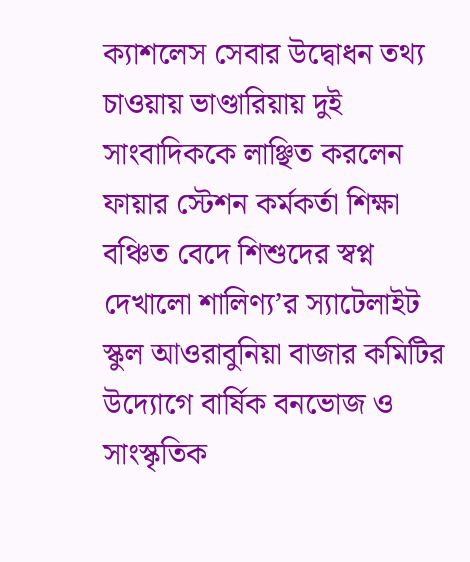ক্যাশলেস সেবার উদ্বোধন তথ্য চাওয়ায় ভাণ্ডারিয়ায় দুই সাংবাদিককে লাঞ্ছিত করলেন ফায়ার স্টেশন কর্মকর্তা শিক্ষা বঞ্চিত বেদে শিশুদের স্বপ্ন দেখালো শালিণ্য’র স্যাটেলাইট স্কুল আওরাবুনিয়া বাজার কমিটির উদ্যোগে বার্ষিক বনভোজ ও সাংস্কৃতিক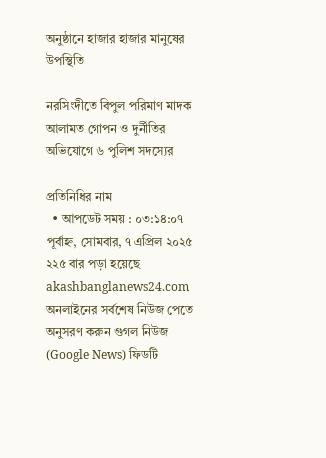অনুষ্ঠানে হাজার হাজার মানুষের উপস্থিতি

নরসিংদীতে বিপুল পরিমাণ মাদক আলামত গোপন ও দুর্নীতির অভিযোগে ৬ পুলিশ সদস্যের

প্রতিনিধির নাম
  • আপডেট সময় : ০৩:১৪:০৭ পূর্বাহ্ন, সোমবার, ৭ এপ্রিল ২০২৫ ২২৫ বার পড়া হয়েছে
akashbanglanews24.com অনলাইনের সর্বশেষ নিউজ পেতে অনুসরণ করুন গুগল নিউজ (Google News) ফিডটি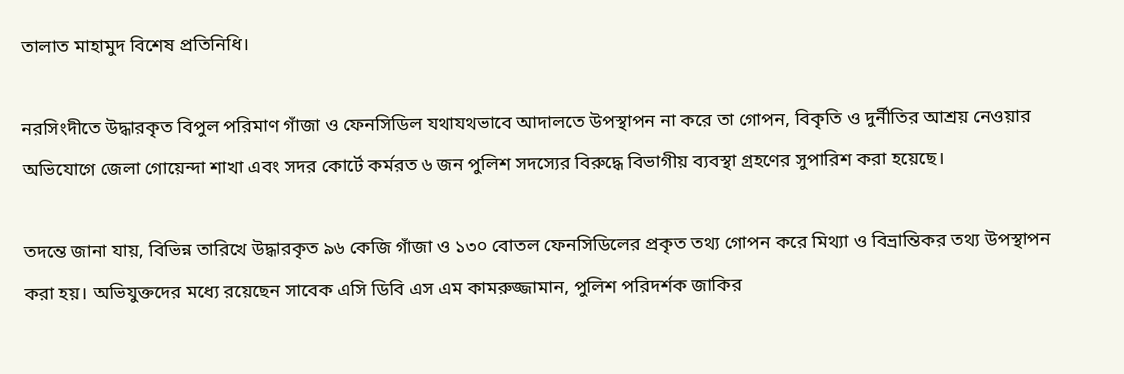তালাত মাহামুদ বিশেষ প্রতিনিধি।

নরসিংদীতে উদ্ধারকৃত বিপুল পরিমাণ গাঁজা ও ফেনসিডিল যথাযথভাবে আদালতে উপস্থাপন না করে তা গোপন, বিকৃতি ও দুর্নীতির আশ্রয় নেওয়ার অভিযোগে জেলা গোয়েন্দা শাখা এবং সদর কোর্টে কর্মরত ৬ জন পুলিশ সদস্যের বিরুদ্ধে বিভাগীয় ব্যবস্থা গ্রহণের সুপারিশ করা হয়েছে।

তদন্তে জানা যায়, বিভিন্ন তারিখে উদ্ধারকৃত ৯৬ কেজি গাঁজা ও ১৩০ বোতল ফেনসিডিলের প্রকৃত তথ্য গোপন করে মিথ্যা ও বিভ্রান্তিকর তথ্য উপস্থাপন করা হয়। অভিযুক্তদের মধ্যে রয়েছেন সাবেক এসি ডিবি এস এম কামরুজ্জামান, পুলিশ পরিদর্শক জাকির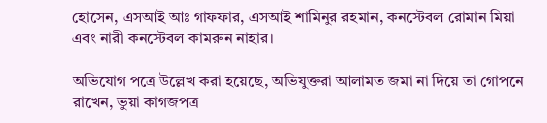হোসেন, এসআই আঃ গাফফার, এসআই শামিনুর রহমান, কনস্টেবল রোমান মিয়া এবং নারী কনস্টেবল কামরুন নাহার।

অভিযোগ পত্রে উল্লেখ করা হয়েছে, অভিযুক্তরা আলামত জমা না দিয়ে তা গোপনে রাখেন, ভুয়া কাগজপত্র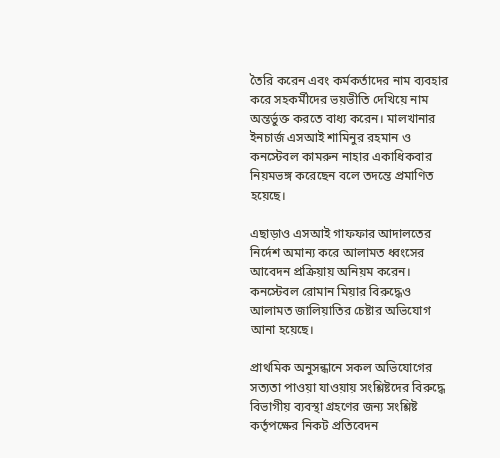তৈরি করেন এবং কর্মকর্তাদের নাম ব্যবহার করে সহকর্মীদের ভয়ভীতি দেখিয়ে নাম অন্তর্ভুক্ত করতে বাধ্য করেন। মালখানার ইনচার্জ এসআই শামিনুর রহমান ও কনস্টেবল কামরুন নাহার একাধিকবার নিয়মভঙ্গ করেছেন বলে তদন্তে প্রমাণিত হয়েছে।

এছাড়াও এসআই গাফফার আদালতের নির্দেশ অমান্য করে আলামত ধ্বংসের আবেদন প্রক্রিয়ায় অনিয়ম করেন। কনস্টেবল রোমান মিয়ার বিরুদ্ধেও আলামত জালিয়াতির চেষ্টার অভিযোগ আনা হয়েছে।

প্রাথমিক অনুসন্ধানে সকল অভিযোগের সত্যতা পাওয়া যাওয়ায় সংশ্লিষ্টদের বিরুদ্ধে বিভাগীয় ব্যবস্থা গ্রহণের জন্য সংশ্লিষ্ট কর্তৃপক্ষের নিকট প্রতিবেদন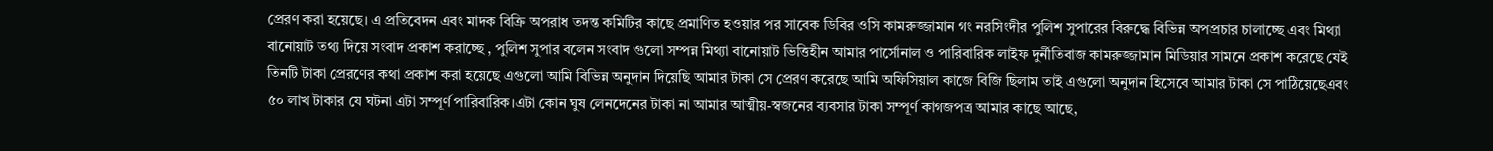প্রেরণ করা হয়েছে। এ প্রতিবেদন এবং মাদক বিক্রি অপরাধ তদন্ত কমিটির কাছে প্রমাণিত হওয়ার পর সাবেক ডিবির ওসি কামরুজ্জামান গং নরসিংদীর পুলিশ সুপারের বিরুদ্ধে বিভিন্ন অপপ্রচার চালাচ্ছে এবং মিথ্যা বানোয়াট তথ্য দিয়ে সংবাদ প্রকাশ করাচ্ছে , পুলিশ সুপার বলেন সংবাদ গুলো সম্পন্ন মিথ্যা বানোয়াট ভিত্তিহীন আমার পার্সোনাল ও পারিবারিক লাইফ দুর্নীতিবাজ কামরুজ্জামান মিডিয়ার সামনে প্রকাশ করেছে যেই তিনটি টাকা প্রেরণের কথা প্রকাশ করা হয়েছে এগুলো আমি বিভিন্ন অনুদান দিয়েছি আমার টাকা সে প্রেরণ করেছে আমি অফিসিয়াল কাজে বিজি ছিলাম তাই এগুলো অনুদান হিসেবে আমার টাকা সে পাঠিয়েছেএবং
৫০ লাখ টাকার যে ঘটনা এটা সম্পূর্ণ পারিবারিক।এটা কোন ঘুষ লেনদেনের টাকা না আমার আত্মীয়-স্বজনের ব্যবসার টাকা সম্পূর্ণ কাগজপত্র আমার কাছে আছে,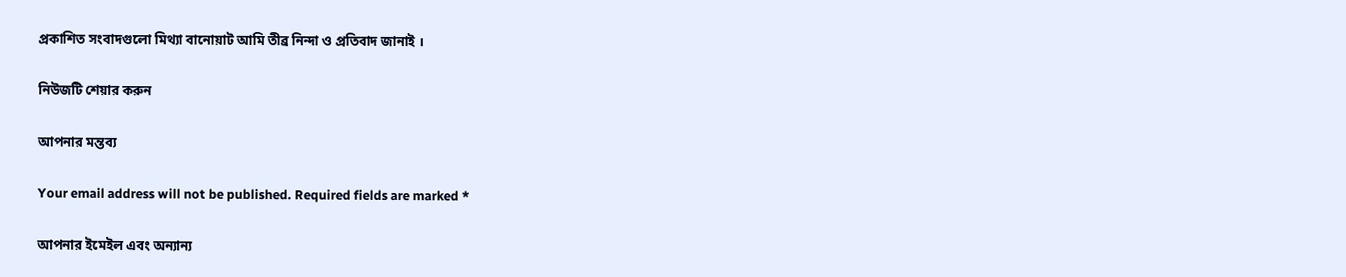প্রকাশিত সংবাদগুলো মিথ্যা বানোয়াট আমি তীব্র নিন্দা ও প্রতিবাদ জানাই ।

নিউজটি শেয়ার করুন

আপনার মন্তব্য

Your email address will not be published. Required fields are marked *

আপনার ইমেইল এবং অন্যান্য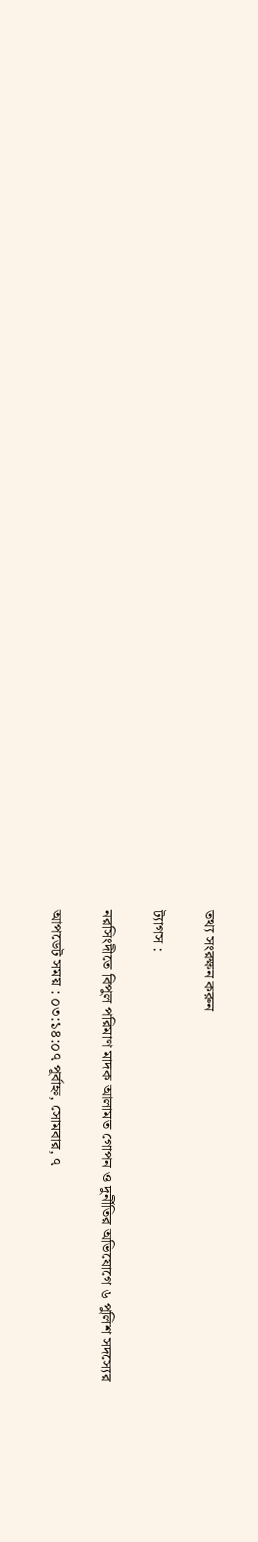তথ্য সংরক্ষন করুন

ট্যাগস :

নরসিংদীতে বিপুল পরিমাণ মাদক আলামত গোপন ও দুর্নীতির অভিযোগে ৬ পুলিশ সদস্যের

আপডেট সময় : ০৩:১৪:০৭ পূর্বাহ্ন, সোমবার, ৭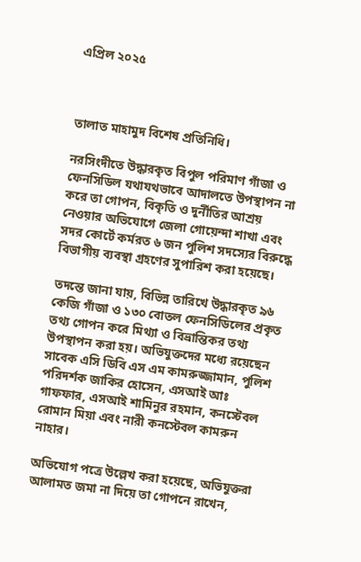এপ্রিল ২০২৫



তালাত মাহামুদ বিশেষ প্রতিনিধি।

নরসিংদীতে উদ্ধারকৃত বিপুল পরিমাণ গাঁজা ও ফেনসিডিল যথাযথভাবে আদালতে উপস্থাপন না করে তা গোপন, বিকৃতি ও দুর্নীতির আশ্রয় নেওয়ার অভিযোগে জেলা গোয়েন্দা শাখা এবং সদর কোর্টে কর্মরত ৬ জন পুলিশ সদস্যের বিরুদ্ধে বিভাগীয় ব্যবস্থা গ্রহণের সুপারিশ করা হয়েছে।

তদন্তে জানা যায়, বিভিন্ন তারিখে উদ্ধারকৃত ৯৬ কেজি গাঁজা ও ১৩০ বোতল ফেনসিডিলের প্রকৃত তথ্য গোপন করে মিথ্যা ও বিভ্রান্তিকর তথ্য উপস্থাপন করা হয়। অভিযুক্তদের মধ্যে রয়েছেন সাবেক এসি ডিবি এস এম কামরুজ্জামান, পুলিশ পরিদর্শক জাকির হোসেন, এসআই আঃ গাফফার, এসআই শামিনুর রহমান, কনস্টেবল রোমান মিয়া এবং নারী কনস্টেবল কামরুন নাহার।

অভিযোগ পত্রে উল্লেখ করা হয়েছে, অভিযুক্তরা আলামত জমা না দিয়ে তা গোপনে রাখেন,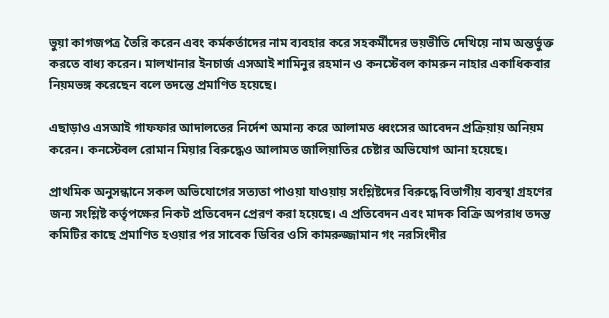ভুয়া কাগজপত্র তৈরি করেন এবং কর্মকর্তাদের নাম ব্যবহার করে সহকর্মীদের ভয়ভীতি দেখিয়ে নাম অন্তর্ভুক্ত করতে বাধ্য করেন। মালখানার ইনচার্জ এসআই শামিনুর রহমান ও কনস্টেবল কামরুন নাহার একাধিকবার নিয়মভঙ্গ করেছেন বলে তদন্তে প্রমাণিত হয়েছে।

এছাড়াও এসআই গাফফার আদালতের নির্দেশ অমান্য করে আলামত ধ্বংসের আবেদন প্রক্রিয়ায় অনিয়ম করেন। কনস্টেবল রোমান মিয়ার বিরুদ্ধেও আলামত জালিয়াতির চেষ্টার অভিযোগ আনা হয়েছে।

প্রাথমিক অনুসন্ধানে সকল অভিযোগের সত্যতা পাওয়া যাওয়ায় সংশ্লিষ্টদের বিরুদ্ধে বিভাগীয় ব্যবস্থা গ্রহণের জন্য সংশ্লিষ্ট কর্তৃপক্ষের নিকট প্রতিবেদন প্রেরণ করা হয়েছে। এ প্রতিবেদন এবং মাদক বিক্রি অপরাধ তদন্ত কমিটির কাছে প্রমাণিত হওয়ার পর সাবেক ডিবির ওসি কামরুজ্জামান গং নরসিংদীর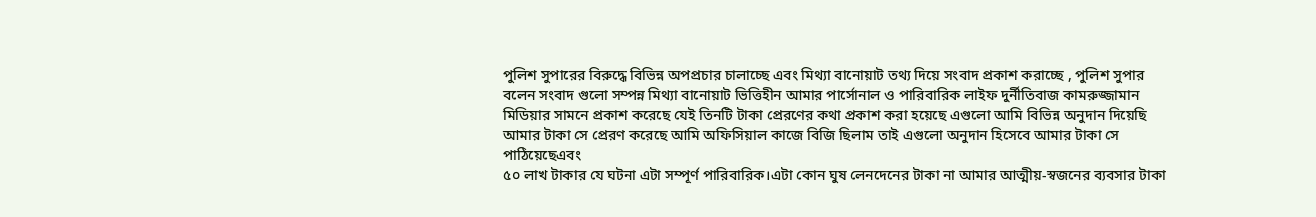পুলিশ সুপারের বিরুদ্ধে বিভিন্ন অপপ্রচার চালাচ্ছে এবং মিথ্যা বানোয়াট তথ্য দিয়ে সংবাদ প্রকাশ করাচ্ছে , পুলিশ সুপার বলেন সংবাদ গুলো সম্পন্ন মিথ্যা বানোয়াট ভিত্তিহীন আমার পার্সোনাল ও পারিবারিক লাইফ দুর্নীতিবাজ কামরুজ্জামান মিডিয়ার সামনে প্রকাশ করেছে যেই তিনটি টাকা প্রেরণের কথা প্রকাশ করা হয়েছে এগুলো আমি বিভিন্ন অনুদান দিয়েছি আমার টাকা সে প্রেরণ করেছে আমি অফিসিয়াল কাজে বিজি ছিলাম তাই এগুলো অনুদান হিসেবে আমার টাকা সে পাঠিয়েছেএবং
৫০ লাখ টাকার যে ঘটনা এটা সম্পূর্ণ পারিবারিক।এটা কোন ঘুষ লেনদেনের টাকা না আমার আত্মীয়-স্বজনের ব্যবসার টাকা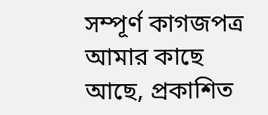সম্পূর্ণ কাগজপত্র আমার কাছে আছে, প্রকাশিত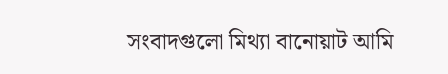সংবাদগুলো মিথ্যা বানোয়াট আমি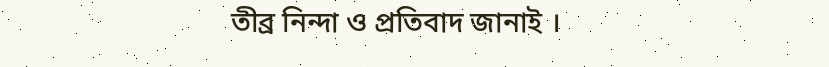তীব্র নিন্দা ও প্রতিবাদ জানাই ।